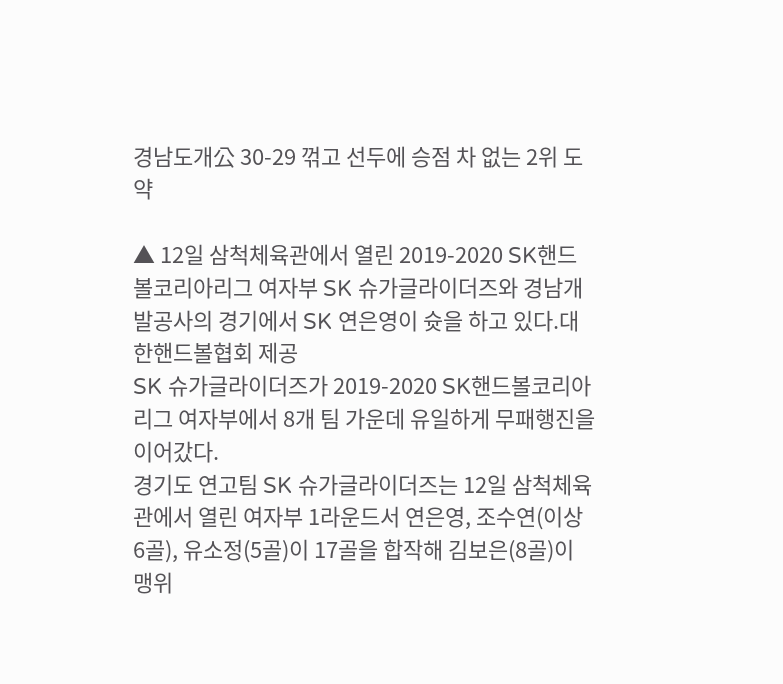경남도개公 30-29 꺾고 선두에 승점 차 없는 2위 도약

▲ 12일 삼척체육관에서 열린 2019-2020 SK핸드볼코리아리그 여자부 SK 슈가글라이더즈와 경남개발공사의 경기에서 SK 연은영이 슛을 하고 있다.대한핸드볼협회 제공
SK 슈가글라이더즈가 2019-2020 SK핸드볼코리아리그 여자부에서 8개 팀 가운데 유일하게 무패행진을 이어갔다.
경기도 연고팀 SK 슈가글라이더즈는 12일 삼척체육관에서 열린 여자부 1라운드서 연은영, 조수연(이상 6골), 유소정(5골)이 17골을 합작해 김보은(8골)이 맹위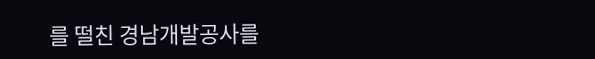를 떨친 경남개발공사를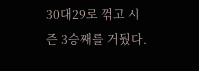30대29로 꺾고 시즌 3승째를 거뒀다.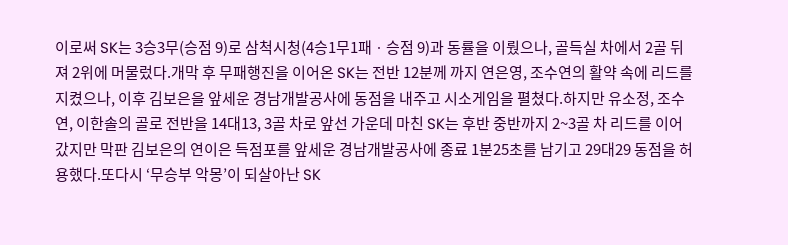이로써 SK는 3승3무(승점 9)로 삼척시청(4승1무1패ㆍ승점 9)과 동률을 이뤘으나, 골득실 차에서 2골 뒤져 2위에 머물렀다.개막 후 무패행진을 이어온 SK는 전반 12분께 까지 연은영, 조수연의 활약 속에 리드를 지켰으나, 이후 김보은을 앞세운 경남개발공사에 동점을 내주고 시소게임을 펼쳤다.하지만 유소정, 조수연, 이한솔의 골로 전반을 14대13, 3골 차로 앞선 가운데 마친 SK는 후반 중반까지 2~3골 차 리드를 이어갔지만 막판 김보은의 연이은 득점포를 앞세운 경남개발공사에 종료 1분25초를 남기고 29대29 동점을 허용했다.또다시 ‘무승부 악몽’이 되살아난 SK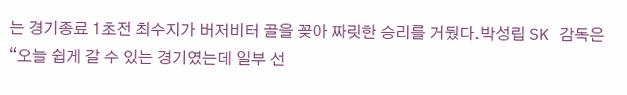는 경기종료 1초전 최수지가 버저비터 골을 꽂아 짜릿한 승리를 거뒀다.박성립 SK 감독은 “오늘 쉽게 갈 수 있는 경기였는데 일부 선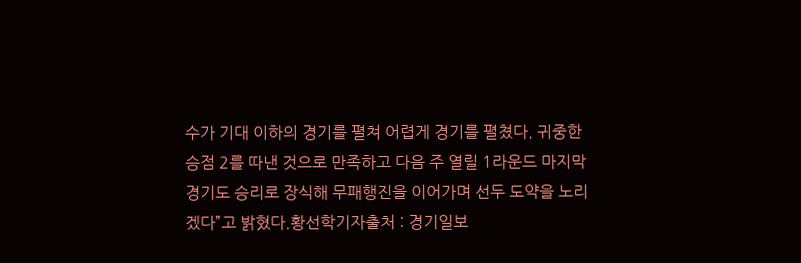수가 기대 이하의 경기를 펼쳐 어렵게 경기를 펼쳤다. 귀중한 승점 2를 따낸 것으로 만족하고 다음 주 열릴 1라운드 마지막 경기도 승리로 장식해 무패행진을 이어가며 선두 도약을 노리겠다”고 밝혔다.황선학기자출처 : 경기일보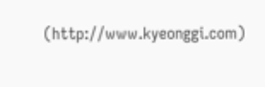(http://www.kyeonggi.com)